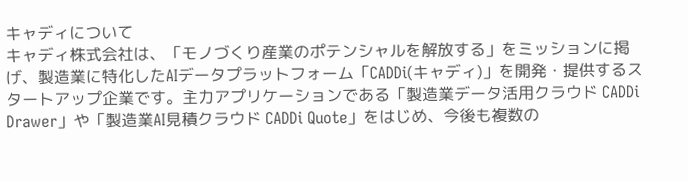キャディについて
キャディ株式会社は、「モノづくり産業のポテンシャルを解放する」をミッションに掲げ、製造業に特化したAIデータプラットフォーム「CADDi(キャディ)」を開発・提供するスタートアップ企業です。主力アプリケーションである「製造業データ活用クラウド CADDi Drawer」や「製造業AI見積クラウド CADDi Quote」をはじめ、今後も複数の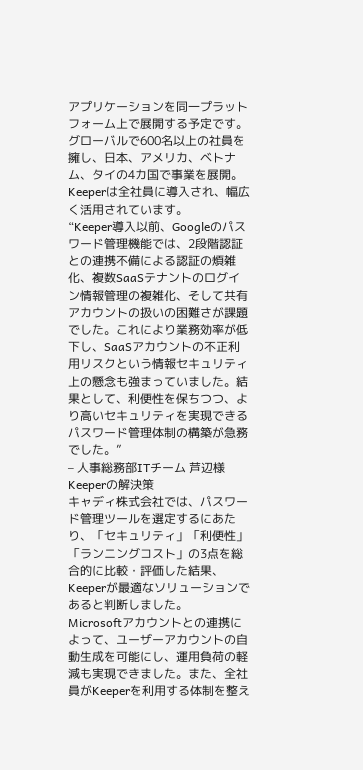アプリケーションを同一プラットフォーム上で展開する予定です。
グローバルで600名以上の社員を擁し、日本、アメリカ、ベトナム、タイの4カ国で事業を展開。Keeperは全社員に導入され、幅広く活用されています。
“Keeper導入以前、Googleのパスワード管理機能では、2段階認証との連携不備による認証の煩雑化、複数SaaSテナントのログイン情報管理の複雑化、そして共有アカウントの扱いの困難さが課題でした。これにより業務効率が低下し、SaaSアカウントの不正利用リスクという情報セキュリティ上の懸念も強まっていました。結果として、利便性を保ちつつ、より高いセキュリティを実現できるパスワード管理体制の構築が急務でした。”
– 人事総務部ITチーム 芦辺様
Keeperの解決策
キャディ株式会社では、パスワード管理ツールを選定するにあたり、「セキュリティ」「利便性」「ランニングコスト」の3点を総合的に比較・評価した結果、Keeperが最適なソリューションであると判断しました。
Microsoftアカウントとの連携によって、ユーザーアカウントの自動生成を可能にし、運用負荷の軽減も実現できました。また、全社員がKeeperを利用する体制を整え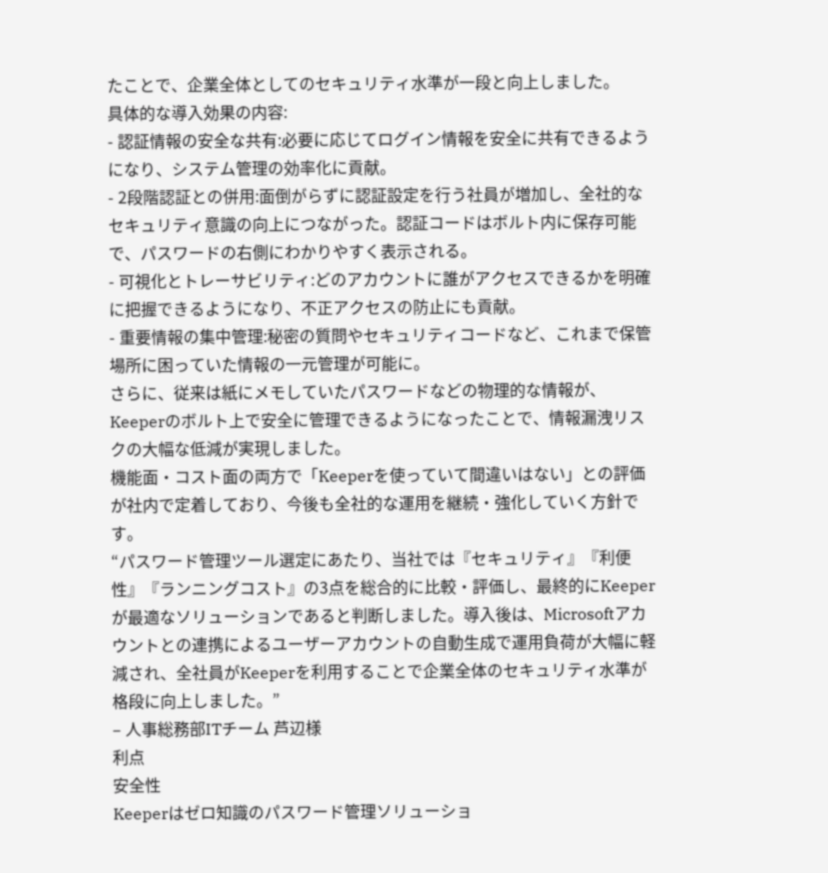たことで、企業全体としてのセキュリティ水準が一段と向上しました。
具体的な導入効果の内容:
- 認証情報の安全な共有:必要に応じてログイン情報を安全に共有できるようになり、システム管理の効率化に貢献。
- 2段階認証との併用:面倒がらずに認証設定を行う社員が増加し、全社的なセキュリティ意識の向上につながった。認証コードはボルト内に保存可能で、パスワードの右側にわかりやすく表示される。
- 可視化とトレーサビリティ:どのアカウントに誰がアクセスできるかを明確に把握できるようになり、不正アクセスの防止にも貢献。
- 重要情報の集中管理:秘密の質問やセキュリティコードなど、これまで保管場所に困っていた情報の一元管理が可能に。
さらに、従来は紙にメモしていたパスワードなどの物理的な情報が、Keeperのボルト上で安全に管理できるようになったことで、情報漏洩リスクの大幅な低減が実現しました。
機能面・コスト面の両方で「Keeperを使っていて間違いはない」との評価が社内で定着しており、今後も全社的な運用を継続・強化していく方針です。
“パスワード管理ツール選定にあたり、当社では『セキュリティ』『利便性』『ランニングコスト』の3点を総合的に比較・評価し、最終的にKeeperが最適なソリューションであると判断しました。導入後は、Microsoftアカウントとの連携によるユーザーアカウントの自動生成で運用負荷が大幅に軽減され、全社員がKeeperを利用することで企業全体のセキュリティ水準が格段に向上しました。”
– 人事総務部ITチーム 芦辺様
利点
安全性
Keeperはゼロ知識のパスワード管理ソリューショ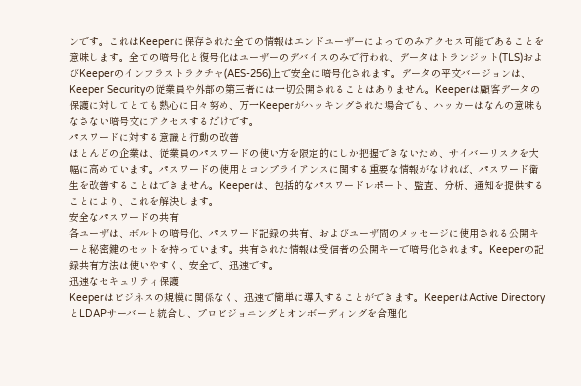ンです。これはKeeperに保存された全ての情報はエンドユーザーによってのみアクセス可能であることを意味します。全ての暗号化と復号化はユーザーのデバイスのみで行われ、データはトランジット(TLS)およびKeeperのインフラストラクチャ(AES-256)上で安全に暗号化されます。データの平文バージョンは、Keeper Securityの従業員や外部の第三者には一切公開されることはありません。Keeperは顧客データの保護に対してとても熱心に日々努め、万一Keeperがハッキングされた場合でも、ハッカーはなんの意味もなさない暗号文にアクセスするだけです。
パスワードに対する意識と行動の改善
ほとんどの企業は、従業員のパスワードの使い方を限定的にしか把握できないため、サイバーリスクを大幅に高めています。パスワードの使用とコンプライアンスに関する重要な情報がなければ、パスワード衛生を改善することはできません。Keeperは、包括的なパスワードレポート、監査、分析、通知を提供することにより、これを解決します。
安全なパスワードの共有
各ユーザは、ボルトの暗号化、パスワード記録の共有、およびユーザ間のメッセージに使用される公開キーと秘密鍵のセットを持っています。共有された情報は受信者の公開キーで暗号化されます。Keeperの記録共有方法は使いやすく、安全で、迅速です。
迅速なセキュリティ保護
Keeperはビジネスの規模に関係なく、迅速で簡単に導入することができます。KeeperはActive DirectoryとLDAPサーバーと統合し、プロビジョニングとオンボーディングを合理化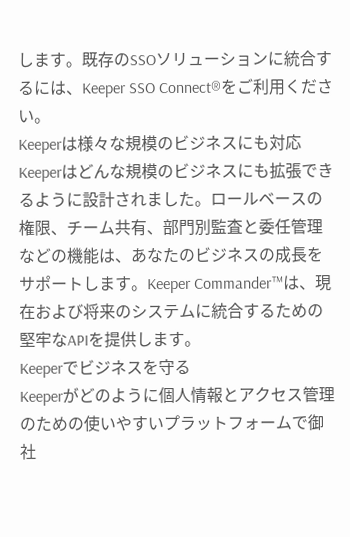します。既存のSSOソリューションに統合するには、Keeper SSO Connect®をご利用ください。
Keeperは様々な規模のビジネスにも対応
Keeperはどんな規模のビジネスにも拡張できるように設計されました。ロールベースの権限、チーム共有、部門別監査と委任管理などの機能は、あなたのビジネスの成長をサポートします。Keeper Commander™は、現在および将来のシステムに統合するための堅牢なAPIを提供します。
Keeperでビジネスを守る
Keeperがどのように個人情報とアクセス管理のための使いやすいプラットフォームで御社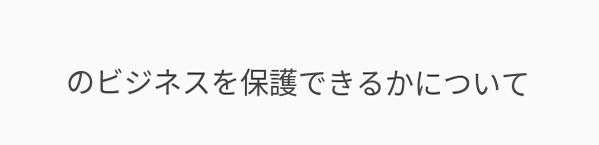のビジネスを保護できるかについて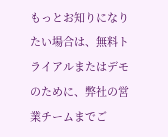もっとお知りになりたい場合は、無料トライアルまたはデモのために、弊社の営業チームまでご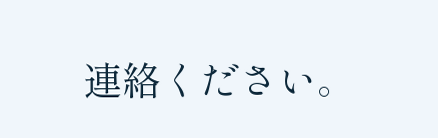連絡ください。